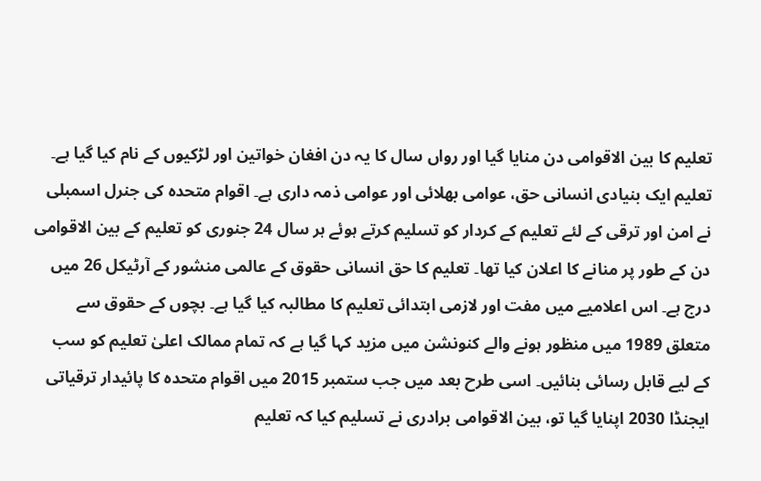تعلیم کا بین الاقوامی دن منایا گیا اور رواں سال کا یہ دن افغان خواتین اور لڑکیوں کے نام کیا گیا ہے۔ تعلیم ایک بنیادی انسانی حق، عوامی بھلائی اور عوامی ذمہ داری ہے۔ اقوام متحدہ کی جنرل اسمبلی نے امن اور ترقی کے لئے تعلیم کے کردار کو تسلیم کرتے ہوئے ہر سال 24 جنوری کو تعلیم کے بین الاقوامی دن کے طور پر منانے کا اعلان کیا تھا۔ تعلیم کا حق انسانی حقوق کے عالمی منشور کے آرٹیکل 26 میں درج ہے۔ اس اعلامیے میں مفت اور لازمی ابتدائی تعلیم کا مطالبہ کیا گیا ہے۔ بچوں کے حقوق سے متعلق 1989 میں منظور ہونے والے کنونشن میں مزید کہا گیا ہے کہ تمام ممالک اعلیٰ تعلیم کو سب کے لیے قابل رسائی بنائیں۔ اسی طرح بعد میں جب ستمبر 2015 میں اقوام متحدہ کا پائیدار ترقیاتی ایجنڈا 2030 اپنایا گیا تو، بین الاقوامی برادری نے تسلیم کیا کہ تعلیم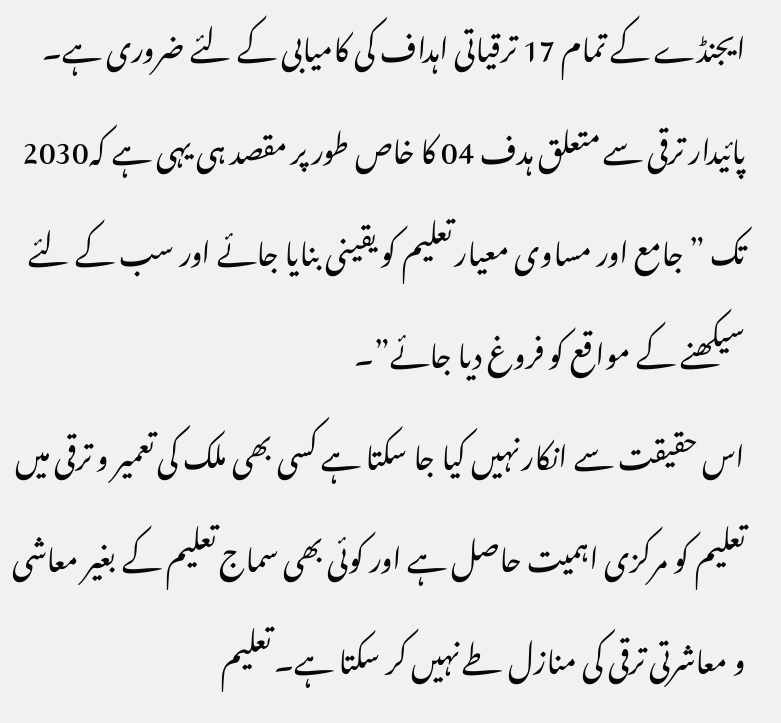ایجنڈے کے تمام 17 ترقیاتی اہداف کی کامیابی کے لئے ضروری ہے۔ پائیدار ترقی سے متعلق ہدف 04 کا خاص طور پر مقصد ہی یہی ہے کہ2030 تک ”جامع اور مساوی معیار تعلیم کو یقینی بنایا جائے اور سب کے لئے سیکھنے کے مواقع کو فروغ دیا جائے”۔
اس حقیقت سے انکار نہیں کیا جا سکتا ہے کسی بھی ملک کی تعمیر و ترقی میں تعلیم کو مرکزی اہمیت حاصل ہے اور کوئی بھی سماج تعلیم کے بغیر معاشی و معاشرتی ترقی کی منازل طے نہیں کر سکتا ہے۔ تعلیم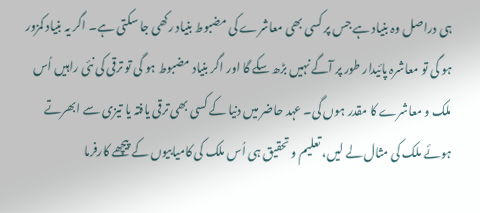ہی دراصل وہ بنیاد ہے جس پر کسی بھی معاشرے کی مضبوط بنیاد رکھی جا سکتی ہے۔ اگر یہ بنیاد کمزور ہو گی تو معاشرہ پائیدار طور پر آگے نہیں بڑھ سکے گا اور اگر بنیاد مضبوط ہو گی تو ترقی کی نئی راہیں اُس ملک و معاشرے کا مقدر ہوں گی۔ عہد حاضر میں دنیا کے کسی بھی ترقی یافتہ یا تیزی سے ابھرتے ہوئے ملک کی مثال لے لیں، تعلیم و تحقیق ہی اُس ملک کی کامیابیوں کے پیچھے کارفرما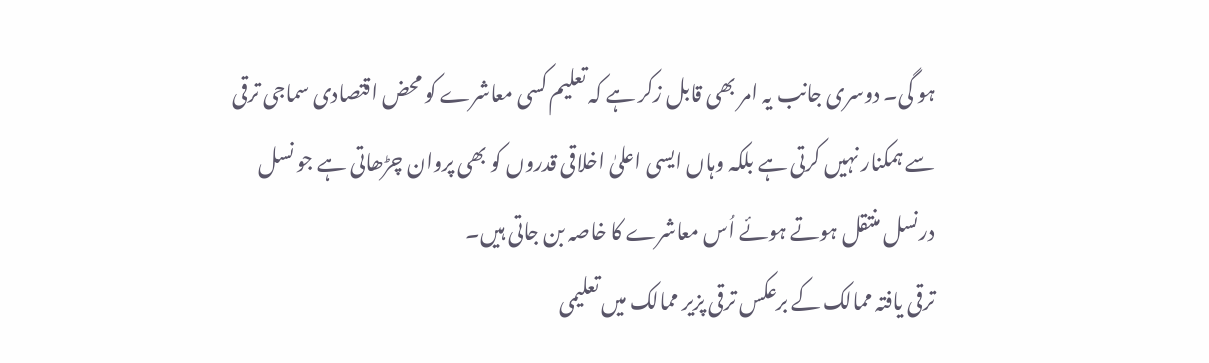ہو گی۔ دوسری جانب یہ امر بھی قابل زکر ہے کہ تعلیم کسی معاشرے کو محض اقتصادی سماجی ترقی سے ہمکنار نہیں کرتی ہے بلکہ وہاں ایسی اعلیٰ اخلاقی قدروں کو بھی پروان چڑھاتی ہے جو نسل درنسل منتقل ہوتے ہوئے اُس معاشرے کا خاصہ بن جاتی ہیں۔
ترقی یافتہ ممالک کے برعکس ترقی پزیر ممالک میں تعلیمی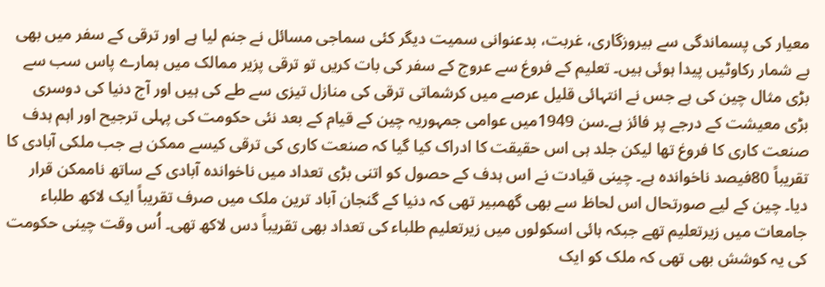معیار کی پسماندگی سے بیروزگاری، غربت، بدعنوانی سمیت دیگر کئی سماجی مسائل نے جنم لیا ہے اور ترقی کے سفر میں بھی بے شمار رکاوٹیں پیدا ہوئی ہیں۔ تعلیم کے فروغ سے عروج کے سفر کی بات کریں تو ترقی پزیر ممالک میں ہمارے پاس سب سے بڑی مثال چین کی ہے جس نے انتہائی قلیل عرصے میں کرشماتی ترقی کی منازل تیزی سے طے کی ہیں اور آج دنیا کی دوسری بڑی معیشت کے درجے پر فائز ہے۔سن 1949میں عوامی جمہوریہ چین کے قیام کے بعد نئی حکومت کی پہلی ترجیح اور اہم ہدف صنعت کاری کا فروغ تھا لیکن جلد ہی اس حقیقت کا ادراک کیا گیا کہ صنعت کاری کی ترقی کیسے ممکن ہے جب ملکی آبادی کا تقریباً 80فیصد ناخواندہ ہے۔ چینی قیادت نے اس ہدف کے حصول کو اتنی بڑی تعداد میں ناخواندہ آبادی کے ساتھ ناممکن قرار دیا۔ چین کے لیے صورتحال اس لحاظ سے بھی گھمبیر تھی کہ دنیا کے گنجان آباد ترین ملک میں صرف تقریباً ایک لاکھ طلباء جامعات میں زیرتعلیم تھے جبکہ ہائی اسکولوں میں زیرتعلیم طلباء کی تعداد بھی تقریباً دس لاکھ تھی۔ اُس وقت چینی حکومت کی یہ کوشش بھی تھی کہ ملک کو ایک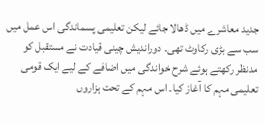جدید معاشرے میں ڈھالا جائے لیکن تعلیمی پسماندگی اس عمل میں سب سے بڑی رکاوٹ تھی۔ دوراندیش چینی قیادت نے مستقبل کو مدنظر رکھتے ہوئے شرح خواندگی میں اضافے کے لیے ایک قومی تعلیمی مہم کا آغاز کیا۔ اس مہم کے تحت ہزاروں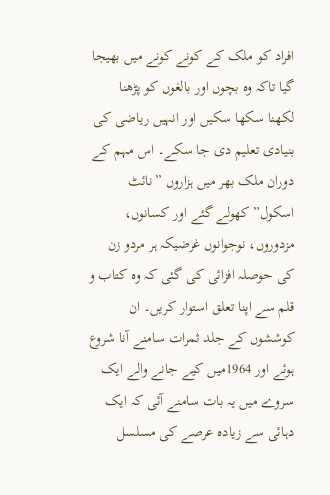افراد کو ملک کے کونے کونے میں بھیجا گیا تاکہ وہ بچوں اور بالغوں کو پڑھنا لکھنا سکھا سکیں اور انہیں ریاضی کی بنیادی تعلیم دی جا سکے۔ اس مہم کے دوران ملک بھر میں ہزاروں ”نائٹ اسکول” کھولے گئے اور کسانوں، مزدوروں، نوجوانوں غرضیکہ ہر مردو زن کی حوصلہ افزائی کی گئی کہ وہ کتاب و قلم سے اپنا تعلق استوار کریں۔ ان کوششوں کے جلد ثمرات سامنے آنا شروع ہوئے اور 1964میں کیے جانے والے ایک سروے میں یہ بات سامنے آئی کہ ایک دہائی سے زیادہ عرصے کی مسلسل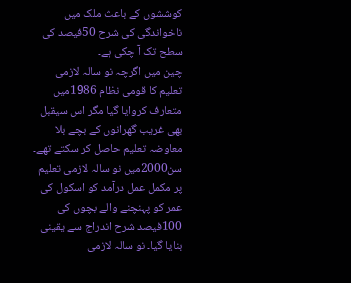کوششوں کے باعث ملک میں ناخواندگی کی شرح 50فیصد کی سطح تک آ چکی ہے۔
چین میں اگرچہ نو سالہ لازمی تعلیم کا قومی نظام 1986میں متعارف کروایا گیا مگر اس سیقبل بھی غریب گھرانوں کے بچے بلا معاوضہ تعلیم حاصل کر سکتے تھے۔ سن2000میں نو سالہ لازمی تعلیم پر مکمل عمل درآمد کو اسکول کی عمر کو پہنچنے والے بچوں کی 100فیصد شرح اندراج سے یقینی بنایا گیا۔ نو سالہ لازمی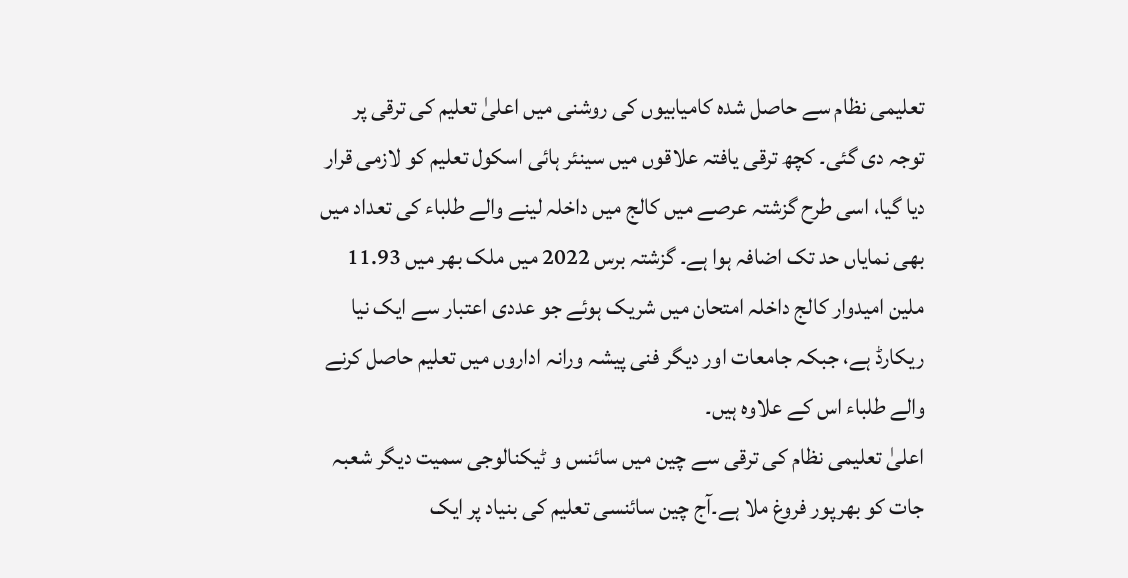تعلیمی نظام سے حاصل شدہ کامیابیوں کی روشنی میں اعلیٰ تعلیم کی ترقی پر توجہ دی گئی۔ کچھ ترقی یافتہ علاقوں میں سینئر ہائی اسکول تعلیم کو لازمی قرار دیا گیا، اسی طرح گزشتہ عرصے میں کالج میں داخلہ لینے والے طلباء کی تعداد میں بھی نمایاں حد تک اضافہ ہوا ہے۔ گزشتہ برس 2022 میں ملک بھر میں 11.93 ملین امیدوار کالج داخلہ امتحان میں شریک ہوئے جو عددی اعتبار سے ایک نیا ریکارڈ ہے، جبکہ جامعات اور دیگر فنی پیشہ ورانہ اداروں میں تعلیم حاصل کرنے والے طلباء اس کے علاوہ ہیں۔
اعلیٰ تعلیمی نظام کی ترقی سے چین میں سائنس و ٹیکنالوجی سمیت دیگر شعبہ جات کو بھرپور فروغ ملا ہے۔آج چین سائنسی تعلیم کی بنیاد پر ایک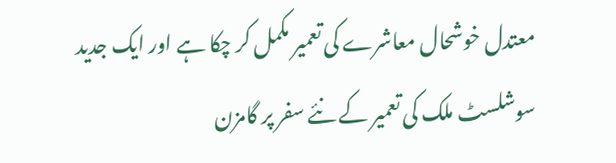معتدل خوشحال معاشرے کی تعمیر مکمل کر چکا ہے اور ایک جدید سوشلسٹ ملک کی تعمیر کے نئے سفر پر گامزن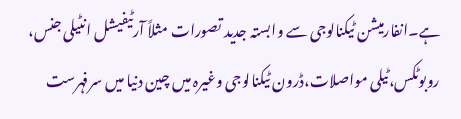ہے۔انفارمیشن ٹیکنالوجی سے وابستہ جدید تصورات مثلاً آرٹیفیشل انٹیلی جنس، روبوٹکس،ٹیلی مواصلات،ڈرون ٹیکنالوجی وغیرہ میں چین دنیا میں سرفہرست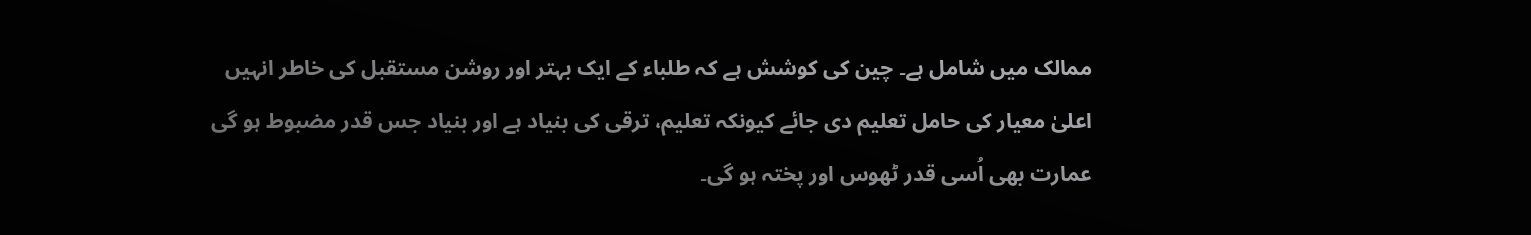ممالک میں شامل ہے۔ چین کی کوشش ہے کہ طلباء کے ایک بہتر اور روشن مستقبل کی خاطر انہیں اعلیٰ معیار کی حامل تعلیم دی جائے کیونکہ تعلیم، ترقی کی بنیاد ہے اور بنیاد جس قدر مضبوط ہو گی عمارت بھی اُسی قدر ٹھوس اور پختہ ہو گی۔